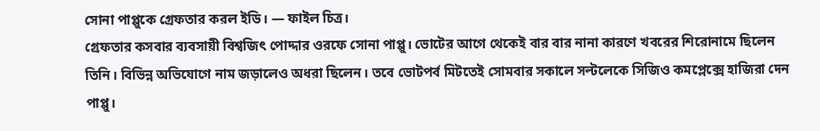সোনা পাপ্পুকে গ্রেফতার করল ইডি। — ফাইল চিত্র।
গ্রেফতার কসবার ব্যবসায়ী বিশ্বজিৎ পোদ্দার ওরফে সোনা পাপ্পু। ভোটের আগে থেকেই বার বার নানা কারণে খবরের শিরোনামে ছিলেন তিনি। বিভিন্ন অভিযোগে নাম জড়ালেও অধরা ছিলেন। তবে ভোটপর্ব মিটতেই সোমবার সকালে সল্টলেকে সিজিও কমপ্লেক্সে হাজিরা দেন পাপ্পু।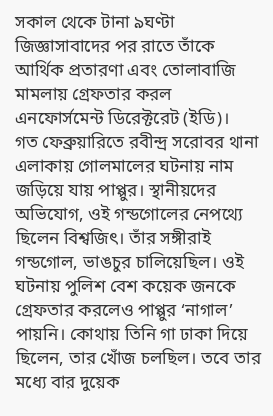সকাল থেকে টানা ৯ঘণ্টা জিজ্ঞাসাবাদের পর রাতে তাঁকে আর্থিক প্রতারণা এবং তোলাবাজি মামলায় গ্রেফতার করল এনফোর্সমেন্ট ডিরেক্টরেট (ইডি)।
গত ফেব্রুয়ারিতে রবীন্দ্র সরোবর থানা এলাকায় গোলমালের ঘটনায় নাম জড়িয়ে যায় পাপ্পুর। স্থানীয়দের অভিযোগ, ওই গন্ডগোলের নেপথ্যে ছিলেন বিশ্বজিৎ। তাঁর সঙ্গীরাই গন্ডগোল, ভাঙচুর চালিয়েছিল। ওই ঘটনায় পুলিশ বেশ কয়েক জনকে গ্রেফতার করলেও পাপ্পুর ‘নাগাল’ পায়নি। কোথায় তিনি গা ঢাকা দিয়ে ছিলেন, তার খোঁজ চলছিল। তবে তার মধ্যে বার দুয়েক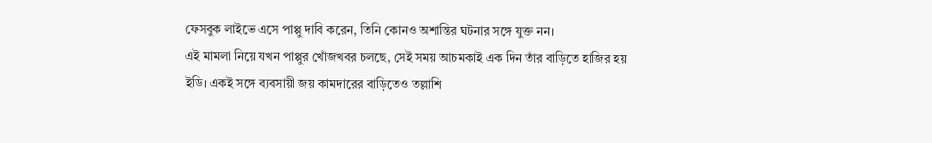ফেসবুক লাইভে এসে পাপ্পু দাবি করেন, তিনি কোনও অশান্তির ঘটনার সঙ্গে যুক্ত নন।
এই মামলা নিয়ে যখন পাপ্পুর খোঁজখবর চলছে, সেই সময় আচমকাই এক দিন তাঁর বাড়িতে হাজির হয় ইডি। একই সঙ্গে ব্যবসায়ী জয় কামদারের বাড়িতেও তল্লাশি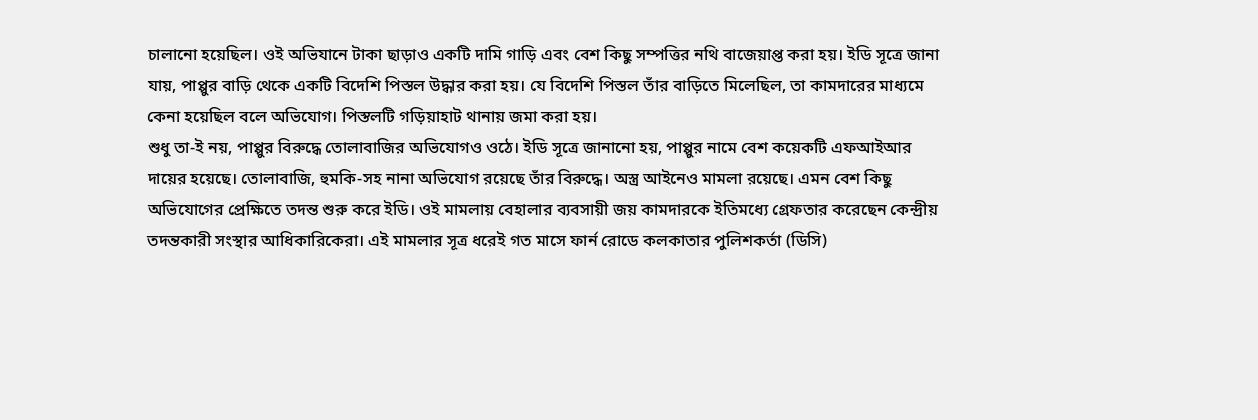চালানো হয়েছিল। ওই অভিযানে টাকা ছাড়াও একটি দামি গাড়ি এবং বেশ কিছু সম্পত্তির নথি বাজেয়াপ্ত করা হয়। ইডি সূত্রে জানা যায়, পাপ্পুর বাড়ি থেকে একটি বিদেশি পিস্তল উদ্ধার করা হয়। যে বিদেশি পিস্তল তাঁর বাড়িতে মিলেছিল, তা কামদারের মাধ্যমে কেনা হয়েছিল বলে অভিযোগ। পিস্তলটি গড়িয়াহাট থানায় জমা করা হয়।
শুধু তা-ই নয়, পাপ্পুর বিরুদ্ধে তোলাবাজির অভিযোগও ওঠে। ইডি সূত্রে জানানো হয়, পাপ্পুর নামে বেশ কয়েকটি এফআইআর দায়ের হয়েছে। তোলাবাজি, হুমকি-সহ নানা অভিযোগ রয়েছে তাঁর বিরুদ্ধে। অস্ত্র আইনেও মামলা রয়েছে। এমন বেশ কিছু অভিযোগের প্রেক্ষিতে তদন্ত শুরু করে ইডি। ওই মামলায় বেহালার ব্যবসায়ী জয় কামদারকে ইতিমধ্যে গ্রেফতার করেছেন কেন্দ্রীয় তদন্তকারী সংস্থার আধিকারিকেরা। এই মামলার সূত্র ধরেই গত মাসে ফার্ন রোডে কলকাতার পুলিশকর্তা (ডিসি)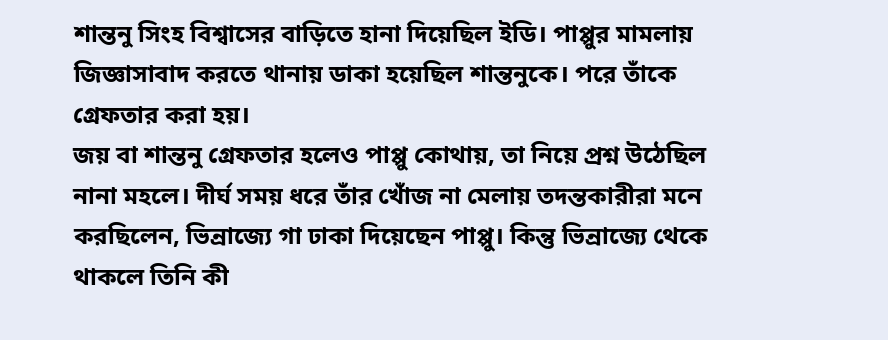শান্তনু সিংহ বিশ্বাসের বাড়িতে হানা দিয়েছিল ইডি। পাপ্পুর মামলায় জিজ্ঞাসাবাদ করতে থানায় ডাকা হয়েছিল শান্তনুকে। পরে তাঁকে গ্রেফতার করা হয়।
জয় বা শান্তনু গ্রেফতার হলেও পাপ্পু কোথায়, তা নিয়ে প্রশ্ন উঠেছিল নানা মহলে। দীর্ঘ সময় ধরে তাঁর খোঁজ না মেলায় তদন্তকারীরা মনে করছিলেন, ভিন্রাজ্যে গা ঢাকা দিয়েছেন পাপ্পু। কিন্তু ভিন্রাজ্যে থেকে থাকলে তিনি কী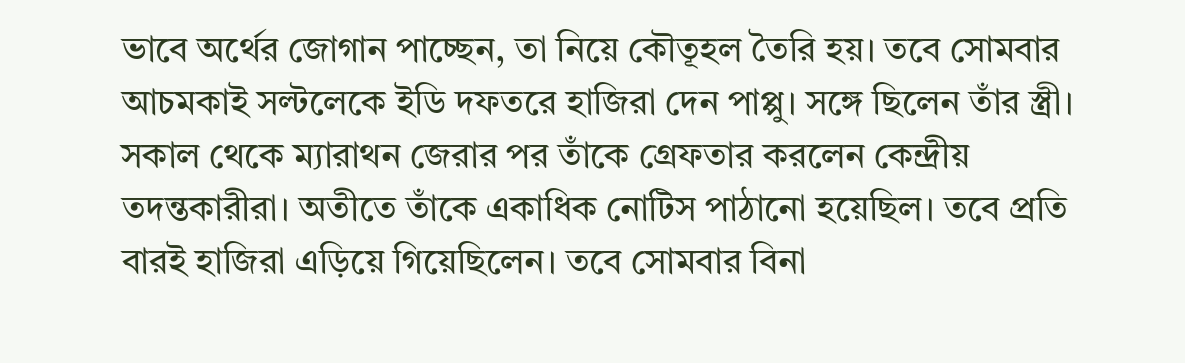ভাবে অর্থের জোগান পাচ্ছেন, তা নিয়ে কৌতূহল তৈরি হয়। তবে সোমবার আচমকাই সল্টলেকে ইডি দফতরে হাজিরা দেন পাপ্পু। সঙ্গে ছিলেন তাঁর স্ত্রী। সকাল থেকে ম্যারাথন জেরার পর তাঁকে গ্রেফতার করলেন কেন্দ্রীয় তদন্তকারীরা। অতীতে তাঁকে একাধিক নোটিস পাঠানো হয়েছিল। তবে প্রতি বারই হাজিরা এড়িয়ে গিয়েছিলেন। তবে সোমবার বিনা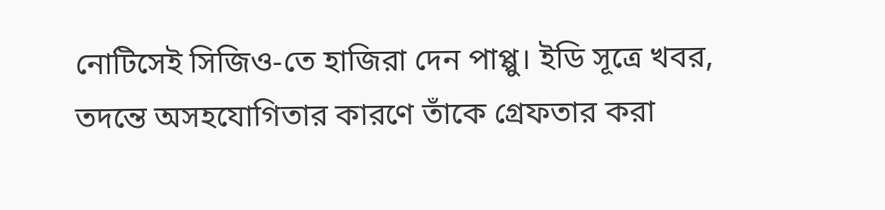নোটিসেই সিজিও-তে হাজিরা দেন পাপ্পু। ইডি সূত্রে খবর, তদন্তে অসহযোগিতার কারণে তাঁকে গ্রেফতার করা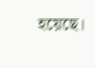হয়েছে।